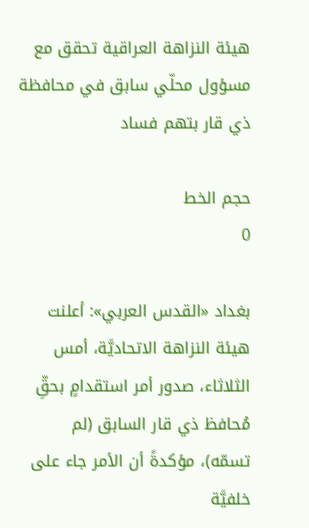هيئة النزاهة العراقية تحقق مع مسؤول محلّي سابق في محافظة ذي قار بتهم فساد

حجم الخط
0

بغداد «القدس العربي»: أعلنت هيئة النزاهة الاتحاديَّة، أمس الثلاثاء، صدور أمر استقدامٍ بحقِّ مُحافظ ذي قار السابق (لم تسمّه)، مؤكدةً أن الأمر جاء على خلفيَّة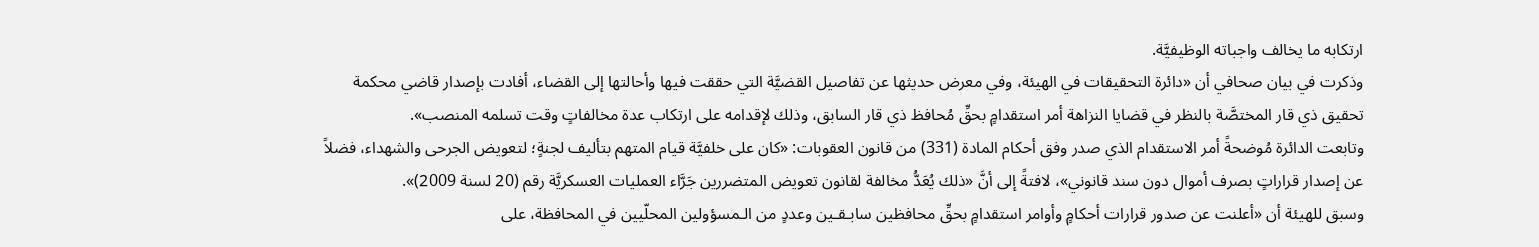ارتكابه ما يخالف واجباته الوظيفيَّة.
وذكرت في بيان صحافي أن «دائرة التحقيقات في الهيئة، وفي معرض حديثها عن تفاصيل القضيَّة التي حققت فيها وأحالتها إلى القضاء، أفادت بإصدار قاضي محكمة تحقيق ذي قار المختصَّة بالنظر في قضايا النزاهة أمر استقدامٍ بحقِّ مُحافظ ذي قار السابق، وذلك لإقدامه على ارتكاب عدة مخالفاتٍ وقت تسلمه المنصب».
وتابعت الدائرة مُوضحةً أمر الاستقدام الذي صدر وفق أحكام المادة (331) من قانون العقوبات: «كان على خلفيَّة قيام المتهم بتأليف لجنةٍ؛ لتعويض الجرحى والشهداء، فضلاً عن إصدار قراراتٍ بصرف أموال دون سند قانوني»، لافتةً إلى أنَّ «ذلك يُعَدُّ مخالفة لقانون تعويض المتضررين جَرَّاء العمليات العسكريَّة رقم (20 لسنة 2009)».
وسبق للهيئة أن «أعلنت عن صدور قرارات أحكامٍ وأوامر استقدامٍ بحقِّ محافظين سابـقـين وعددٍ من الـمسؤولين المحلّيين في المحافظة، على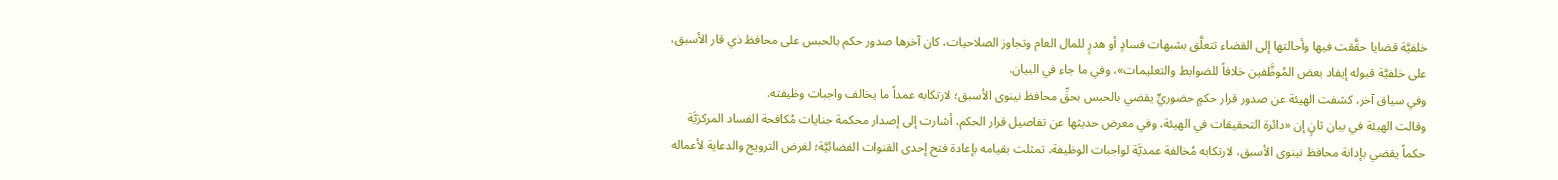خلفيَّة قضايا حقَّقت فيها وأحالتها إلى القضاء تتعلَّق بشبهات فسادٍ أو هدرٍ للمال العام وتجاوز الصلاحيات، كان آخرها صدور حكم بالحبس على محافظ ذي قار الأسبق، على خلفيَّة قبوله إيفاد بعض المُوظَّفين خلافاً للضوابط والتعليمات»، وفي ما جاء في البيان.
وفي سياق آخر، كشفت الهيئة عن صدور قرار حكمٍ حضوريٍّ يقضي بالحبس بحقِّ محافظ نينوى الأسبق؛ لارتكابه عمداً ما يخالف واجبات وظيفته.
وقالت الهيئة في بيان ثانٍ إن «دائرة التحقيقات في الهيئة، وفي معرض حديثها عن تفاصيل قرار الحكم، أشارت إلى إصدار محكمة جنايات مُكافحة الفساد المركزيَّة حكماً يقضي بإدانة محافظ نينوى الأسبق، لارتكابه مُخالفة عمديَّة لواجبات الوظيفة، تمثلت بقيامه بإعادة فتح إحدى القنوات الفضائيَّة؛ لغرض الترويج والدعاية لأعماله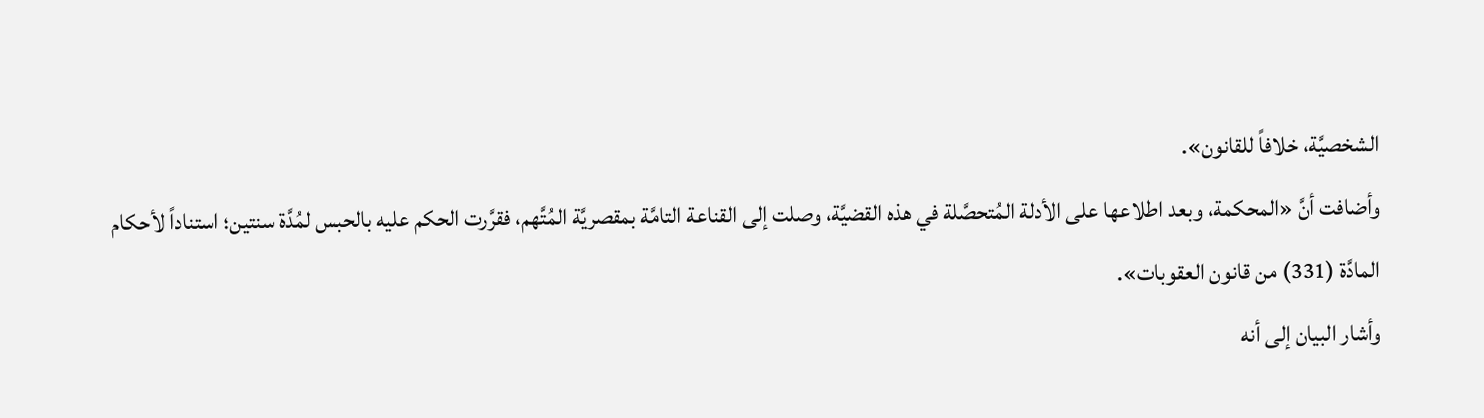الشخصيَّة، خلافاً للقانون».
وأضافت أنَّ «المحكمة، وبعد اطلاعها على الأدلة المُتحصَّلة في هذه القضيَّة، وصلت إلى القناعة التامَّة بمقصريَّة المُتَّهم، فقرَّرت الحكم عليه بالحبس لمُدَّة سنتين؛ استناداً لأحكام المادَّة (331) من قانون العقوبات».
وأشار البيان إلى أنه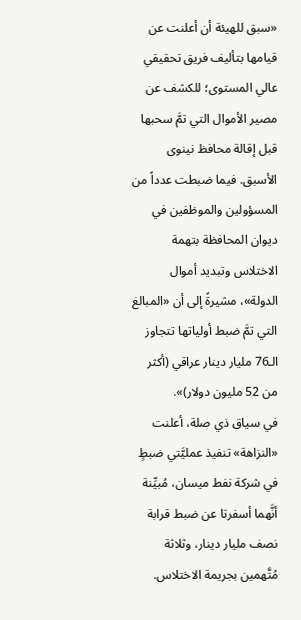«سبق للهيئة أن أعلنت عن قيامها بتأليف فريق تحقيقي عالي المستوى؛ للكشف عن مصير الأموال التي تمَّ سحبها قبل إقالة محافظ نينوى الأسبق. فيما ضبطت عدداً من المسؤولين والموظفين في ديوان المحافظة بتهمة الاختلاس وتبديد أموال الدولة»، مشيرةً إلى أن «المبالغ التي تمَّ ضبط أولياتها تتجاوز الـ76 مليار دينار عراقي (أكثر من 52 مليون دولار)».
في سياق ذي صلة، أعلنت «النزاهة» تنفيذ عمليَّتي ضبطٍ في شركة نفط ميسان، مُبيِّنة أنَّهما أسفرتا عن ضبط قرابة نصف مليار دينار، وثلاثة مُتَّهمين بجريمة الاختلاس.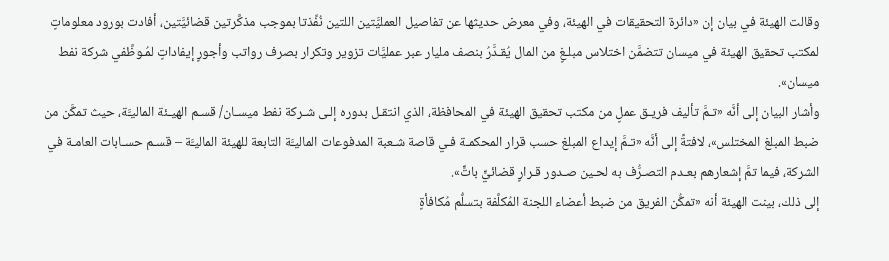وقالت الهيئة في بيان إن «دائرة التحقيقات في الهيئة، وفي معرض حديثها عن تفاصيل العمليَّتين اللتين نُفِّذتا بموجب مذكَّرتين قضائيَّتين، أفادت بورود معلوماتٍ لمكتب تحقيق الهيئة في ميسان تتضمَّن اختلاس مبلـغٍ من المال يُقـدَّرُ بنصف مليار عبر عمليَّات تزوير وتكرار بصرف رواتب وأجورٍ إيفاداتٍ لمُـوظَّفي شركة نفط ميسان».
وأشار البيان إلى أنَّه «تـمَّ تأليف فريـق عملٍ من مكتب تحقيق الهيئة في المحافظة، الذي انتقـل بدوره إلـى شـركة نفط ميسـان/ قسـم الهيـئة الماليـَّة، حيث تمكَّن من ضبط المبلغ المختلس»، لافتةً إلى أنَّه «تـمَّ إيداع المبلغ حسب قرار المحكمـة فـي قاصة شـعبة المدفوعات الماليـَّة التابعة للهيئة الماليـَّة – قسـم حسـابات العامـة في الشركة، فيما تمَّ إشعارهم بعـدم التصـرُّف به لحـين صـدور قـرارٍ قضائيٍّ باتٍّ».
إلى ذلك، بينت الهيئة أنه «تمكُّن الفريق من ضبط أعضاء اللجنة المُكلَّفة بتسلُّم مُكافأةٍ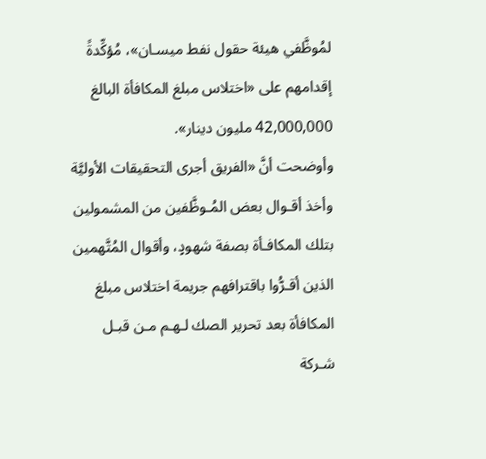لمُوظَّفي هيئة حقول نفط ميسـان»، مُؤكِّدةً إقدامهم على «اختلاس مبلغ المكافأة البالغ 42,000,000 مليون دينار».
وأوضحت أنَّ «الفريق أجرى التحقيقات الأوليَّة وأخذ أقـوال بعض المُـوظَّفين من المشمولين بتلك المكافـأة بصفة شهودٍ، وأقوال المُتَّهمين الذين أقـرُّوا باقترافهم جريمة اختلاس مبلغ المكافأة بعد تحرير الصك لـهـم مـن قبـل شـركة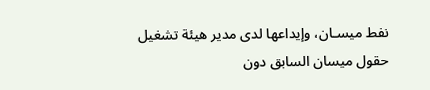نفط ميسـان، وإيداعها لدى مدير هيئة تشغيل حقول ميسان السابق دون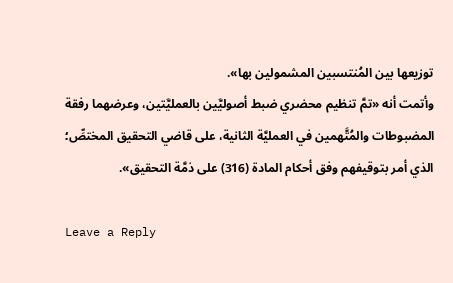توزيعها بين المُنتسبين المشمولين بها».
وأتمت أنه «تمَّ تنظيم محضري ضبط أصوليَّين بالعمليَّتين، وعرضهما رفقة المضبوطات والمُتَّهمين في العمليَّة الثانية، على قاضي التحقيق المختصِّ؛ الذي أمر بتوقيفهم وفق أحكام المادة (316) على ذمَّة التحقيق».

Leave a Reply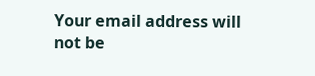Your email address will not be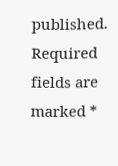published. Required fields are marked *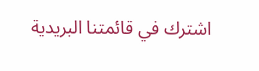اشترك في قائمتنا البريدية